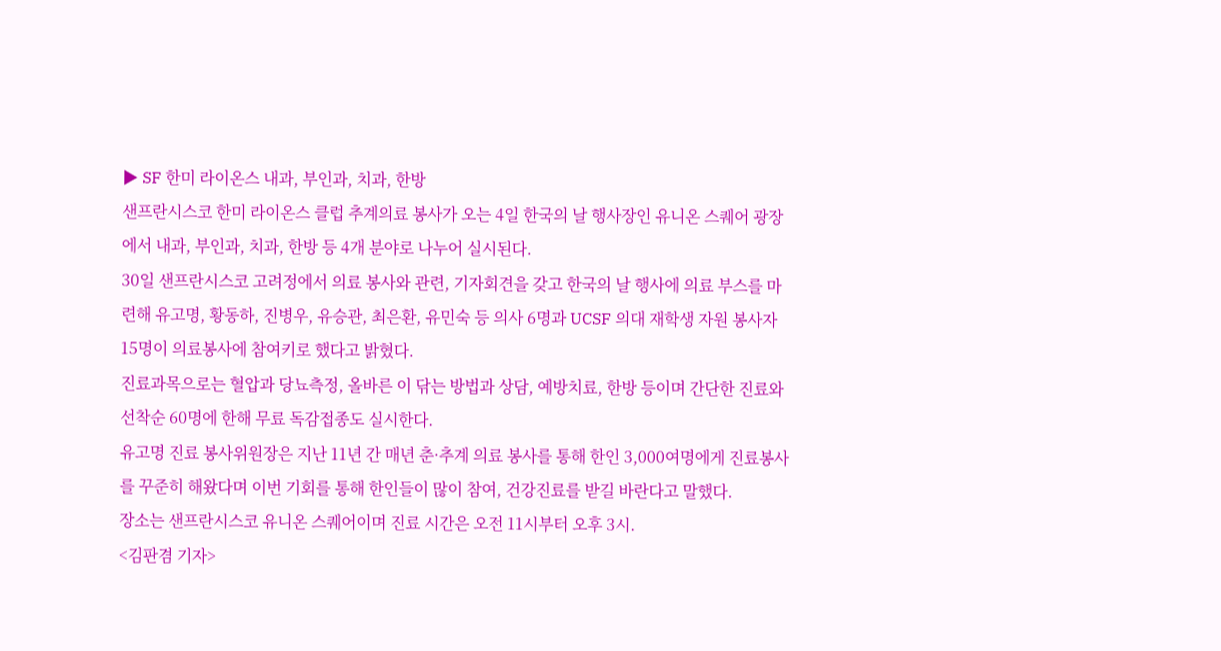▶ SF 한미 라이온스 내과, 부인과, 치과, 한방
샌프란시스코 한미 라이온스 클럽 추계의료 봉사가 오는 4일 한국의 날 행사장인 유니온 스퀘어 광장에서 내과, 부인과, 치과, 한방 등 4개 분야로 나누어 실시된다.
30일 샌프란시스코 고려정에서 의료 봉사와 관련, 기자회견을 갖고 한국의 날 행사에 의료 부스를 마련해 유고명, 황동하, 진병우, 유승관, 최은환, 유민숙 등 의사 6명과 UCSF 의대 재학생 자원 봉사자 15명이 의료봉사에 참여키로 했다고 밝혔다.
진료과목으로는 혈압과 당뇨측정, 올바른 이 닦는 방법과 상담, 예방치료, 한방 등이며 간단한 진료와 선착순 60명에 한해 무료 독감접종도 실시한다.
유고명 진료 봉사위원장은 지난 11년 간 매년 춘·추계 의료 봉사를 통해 한인 3,000여명에게 진료봉사를 꾸준히 해왔다며 이번 기회를 통해 한인들이 많이 참여, 건강진료를 받길 바란다고 말했다.
장소는 샌프란시스코 유니온 스퀘어이며 진료 시간은 오전 11시부터 오후 3시.
<김판겸 기자>